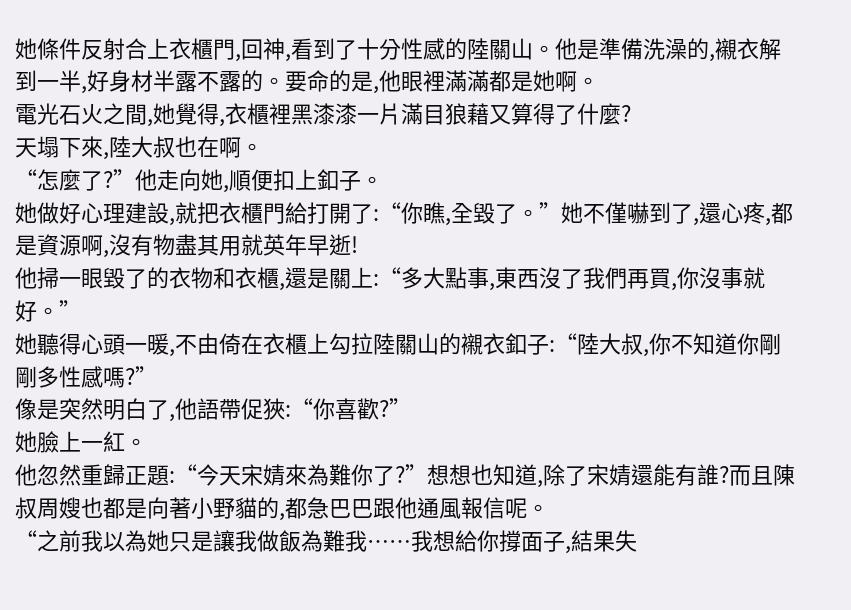她條件反射合上衣櫃門,回神,看到了十分性感的陸關山。他是準備洗澡的,襯衣解到一半,好身材半露不露的。要命的是,他眼裡滿滿都是她啊。
電光石火之間,她覺得,衣櫃裡黑漆漆一片滿目狼藉又算得了什麼?
天塌下來,陸大叔也在啊。
“怎麼了?”他走向她,順便扣上釦子。
她做好心理建設,就把衣櫃門給打開了:“你瞧,全毀了。”她不僅嚇到了,還心疼,都是資源啊,沒有物盡其用就英年早逝!
他掃一眼毀了的衣物和衣櫃,還是關上:“多大點事,東西沒了我們再買,你沒事就好。”
她聽得心頭一暖,不由倚在衣櫃上勾拉陸關山的襯衣釦子:“陸大叔,你不知道你剛剛多性感嗎?”
像是突然明白了,他語帶促狹:“你喜歡?”
她臉上一紅。
他忽然重歸正題:“今天宋婧來為難你了?”想想也知道,除了宋婧還能有誰?而且陳叔周嫂也都是向著小野貓的,都急巴巴跟他通風報信呢。
“之前我以為她只是讓我做飯為難我……我想給你撐面子,結果失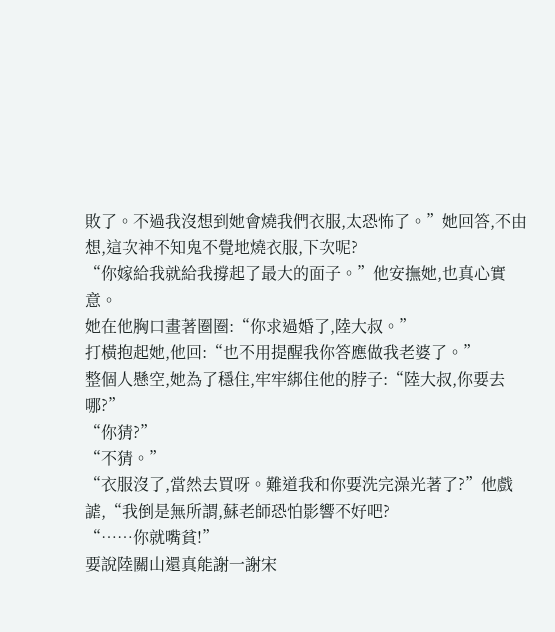敗了。不過我沒想到她會燒我們衣服,太恐怖了。”她回答,不由想,這次神不知鬼不覺地燒衣服,下次呢?
“你嫁給我就給我撐起了最大的面子。”他安撫她,也真心實意。
她在他胸口畫著圈圈:“你求過婚了,陸大叔。”
打橫抱起她,他回:“也不用提醒我你答應做我老婆了。”
整個人懸空,她為了穩住,牢牢綁住他的脖子:“陸大叔,你要去哪?”
“你猜?”
“不猜。”
“衣服沒了,當然去買呀。難道我和你要洗完澡光著了?”他戲謔,“我倒是無所謂,蘇老師恐怕影響不好吧?
“……你就嘴貧!”
要說陸關山還真能謝一謝宋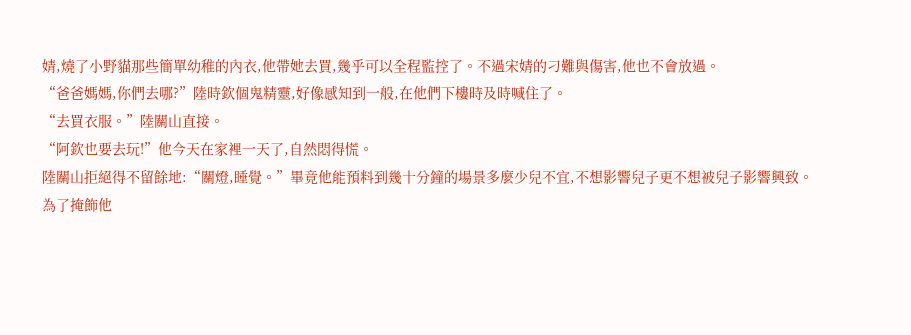婧,燒了小野貓那些簡單幼稚的內衣,他帶她去買,幾乎可以全程監控了。不過宋婧的刁難與傷害,他也不會放過。
“爸爸媽媽,你們去哪?”陸時欽個鬼精靈,好像感知到一般,在他們下樓時及時喊住了。
“去買衣服。”陸關山直接。
“阿欽也要去玩!”他今天在家裡一天了,自然悶得慌。
陸關山拒絕得不留餘地:“關燈,睡覺。”畢竟他能預料到幾十分鐘的場景多麼少兒不宜,不想影響兒子更不想被兒子影響興致。
為了掩飾他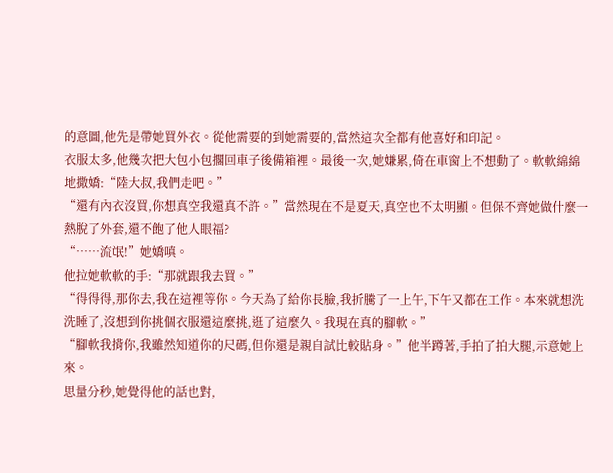的意圖,他先是帶她買外衣。從他需要的到她需要的,當然這次全都有他喜好和印記。
衣服太多,他幾次把大包小包擱回車子後備箱裡。最後一次,她嫌累,倚在車窗上不想動了。軟軟綿綿地撒嬌:“陸大叔,我們走吧。”
“還有內衣沒買,你想真空我還真不許。”當然現在不是夏天,真空也不太明顯。但保不齊她做什麼一熱脫了外套,還不飽了他人眼福?
“……流氓!”她嬌嗔。
他拉她軟軟的手:“那就跟我去買。”
“得得得,那你去,我在這裡等你。今天為了給你長臉,我折騰了一上午,下午又都在工作。本來就想洗洗睡了,沒想到你挑個衣服還這麼挑,逛了這麼久。我現在真的腳軟。”
“腳軟我揹你,我雖然知道你的尺碼,但你還是親自試比較貼身。”他半蹲著,手拍了拍大腿,示意她上來。
思量分秒,她覺得他的話也對,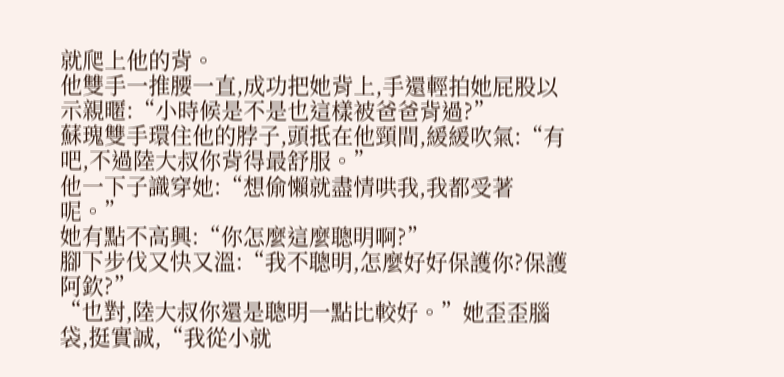就爬上他的背。
他雙手一推腰一直,成功把她背上,手還輕拍她屁股以示親暱:“小時候是不是也這樣被爸爸背過?”
蘇瑰雙手環住他的脖子,頭抵在他頸間,緩緩吹氣:“有吧,不過陸大叔你背得最舒服。”
他一下子識穿她:“想偷懶就盡情哄我,我都受著呢。”
她有點不高興:“你怎麼這麼聰明啊?”
腳下步伐又快又溫:“我不聰明,怎麼好好保護你?保護阿欽?”
“也對,陸大叔你還是聰明一點比較好。”她歪歪腦袋,挺實誠,“我從小就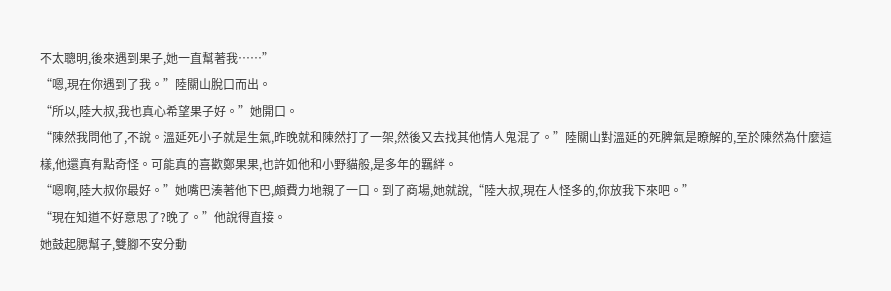不太聰明,後來遇到果子,她一直幫著我……”
“嗯,現在你遇到了我。”陸關山脫口而出。
“所以,陸大叔,我也真心希望果子好。”她開口。
“陳然我問他了,不說。溫延死小子就是生氣,昨晚就和陳然打了一架,然後又去找其他情人鬼混了。”陸關山對溫延的死脾氣是瞭解的,至於陳然為什麼這樣,他還真有點奇怪。可能真的喜歡鄭果果,也許如他和小野貓般,是多年的羈絆。
“嗯啊,陸大叔你最好。”她嘴巴湊著他下巴,頗費力地親了一口。到了商場,她就說,“陸大叔,現在人怪多的,你放我下來吧。”
“現在知道不好意思了?晚了。”他說得直接。
她鼓起腮幫子,雙腳不安分動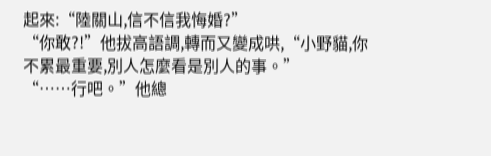起來:“陸關山,信不信我悔婚?”
“你敢?!”他拔高語調,轉而又變成哄,“小野貓,你不累最重要,別人怎麼看是別人的事。”
“……行吧。”他總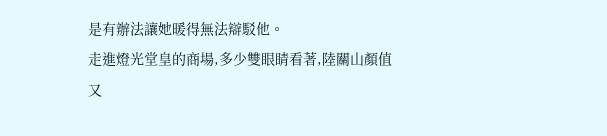是有辦法讓她暖得無法辯駁他。
走進燈光堂皇的商場,多少雙眼睛看著,陸關山顏值又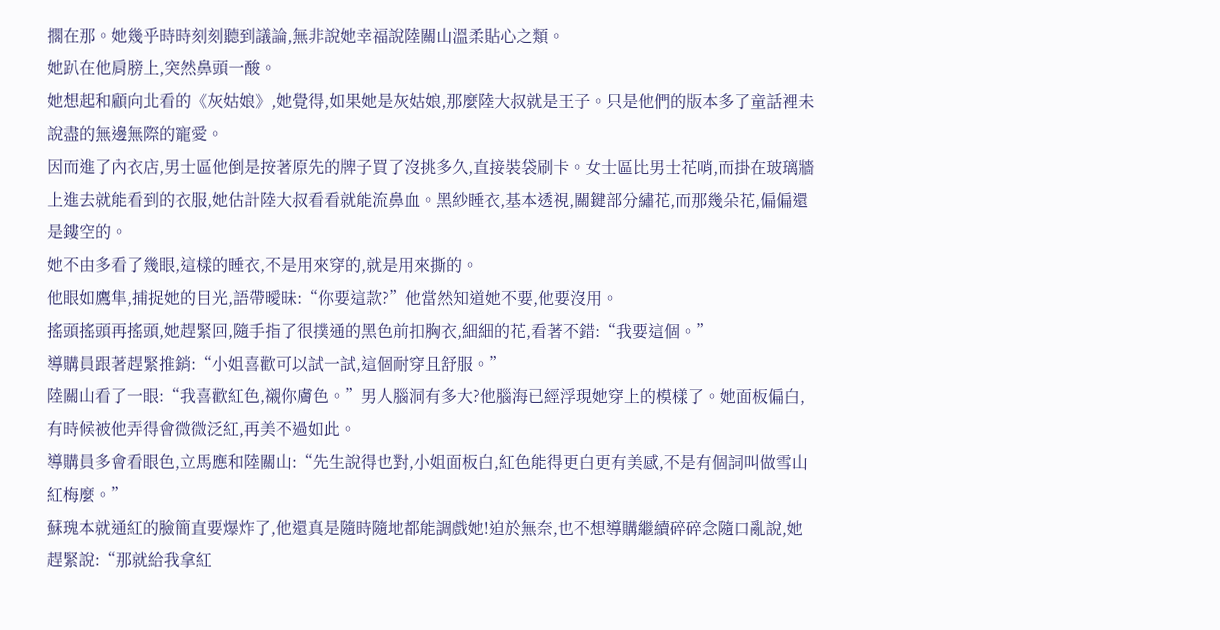擱在那。她幾乎時時刻刻聽到議論,無非說她幸福說陸關山溫柔貼心之類。
她趴在他肩膀上,突然鼻頭一酸。
她想起和顧向北看的《灰姑娘》,她覺得,如果她是灰姑娘,那麼陸大叔就是王子。只是他們的版本多了童話裡未說盡的無邊無際的寵愛。
因而進了內衣店,男士區他倒是按著原先的牌子買了沒挑多久,直接裝袋刷卡。女士區比男士花哨,而掛在玻璃牆上進去就能看到的衣服,她估計陸大叔看看就能流鼻血。黑紗睡衣,基本透視,關鍵部分繡花,而那幾朵花,偏偏還是鏤空的。
她不由多看了幾眼,這樣的睡衣,不是用來穿的,就是用來撕的。
他眼如鷹隼,捕捉她的目光,語帶曖昧:“你要這款?”他當然知道她不要,他要沒用。
搖頭搖頭再搖頭,她趕緊回,隨手指了很撲通的黑色前扣胸衣,細細的花,看著不錯:“我要這個。”
導購員跟著趕緊推銷:“小姐喜歡可以試一試,這個耐穿且舒服。”
陸關山看了一眼:“我喜歡紅色,襯你膚色。”男人腦洞有多大?他腦海已經浮現她穿上的模樣了。她面板偏白,有時候被他弄得會微微泛紅,再美不過如此。
導購員多會看眼色,立馬應和陸關山:“先生說得也對,小姐面板白,紅色能得更白更有美感,不是有個詞叫做雪山紅梅麼。”
蘇瑰本就通紅的臉簡直要爆炸了,他還真是隨時隨地都能調戲她!迫於無奈,也不想導購繼續碎碎念隨口亂說,她趕緊說:“那就給我拿紅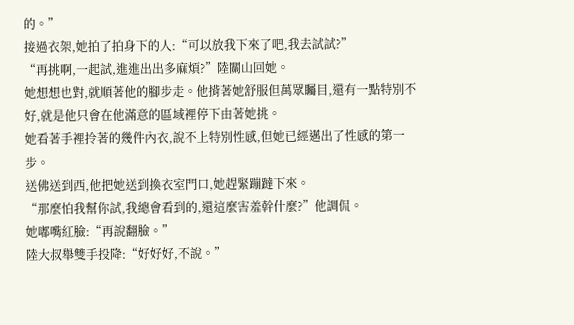的。”
接過衣架,她拍了拍身下的人:“可以放我下來了吧,我去試試?”
“再挑啊,一起試,進進出出多麻煩?”陸關山回她。
她想想也對,就順著他的腳步走。他揹著她舒服但萬眾矚目,還有一點特別不好,就是他只會在他滿意的區域裡停下由著她挑。
她看著手裡拎著的幾件內衣,說不上特別性感,但她已經邁出了性感的第一步。
送佛送到西,他把她送到換衣室門口,她趕緊蹦躂下來。
“那麼怕我幫你試,我總會看到的,還這麼害羞幹什麼?”他調侃。
她嘟嘴紅臉:“再說翻臉。”
陸大叔舉雙手投降:“好好好,不說。”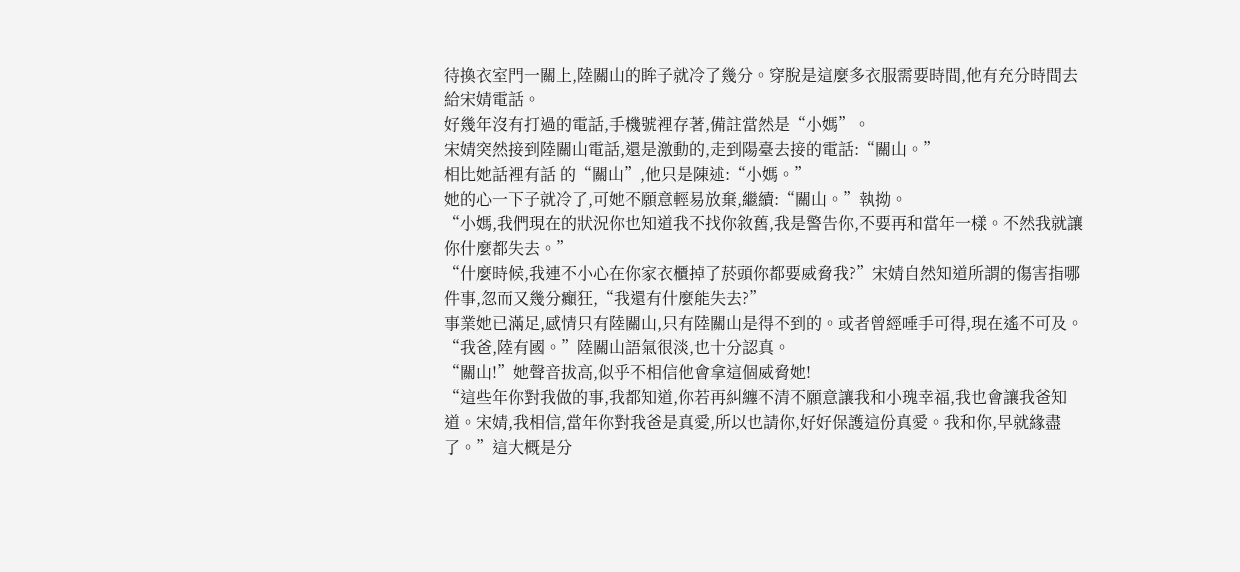待換衣室門一關上,陸關山的眸子就冷了幾分。穿脫是這麼多衣服需要時間,他有充分時間去給宋婧電話。
好幾年沒有打過的電話,手機號裡存著,備註當然是“小媽”。
宋婧突然接到陸關山電話,還是激動的,走到陽臺去接的電話:“關山。”
相比她話裡有話 的“關山”,他只是陳述:“小媽。”
她的心一下子就冷了,可她不願意輕易放棄,繼續:“關山。”執拗。
“小媽,我們現在的狀況你也知道我不找你敘舊,我是警告你,不要再和當年一樣。不然我就讓你什麼都失去。”
“什麼時候,我連不小心在你家衣櫃掉了菸頭你都要威脅我?”宋婧自然知道所謂的傷害指哪件事,忽而又幾分癲狂,“我還有什麼能失去?”
事業她已滿足,感情只有陸關山,只有陸關山是得不到的。或者曾經唾手可得,現在遙不可及。
“我爸,陸有國。”陸關山語氣很淡,也十分認真。
“關山!”她聲音拔高,似乎不相信他會拿這個威脅她!
“這些年你對我做的事,我都知道,你若再糾纏不清不願意讓我和小瑰幸福,我也會讓我爸知道。宋婧,我相信,當年你對我爸是真愛,所以也請你,好好保護這份真愛。我和你,早就緣盡了。”這大概是分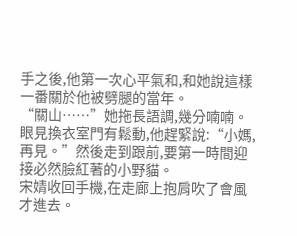手之後,他第一次心平氣和,和她說這樣一番關於他被劈腿的當年。
“關山……”她拖長語調,幾分喃喃。
眼見換衣室門有鬆動,他趕緊說:“小媽,再見。”然後走到跟前,要第一時間迎接必然臉紅著的小野貓。
宋婧收回手機,在走廊上抱肩吹了會風才進去。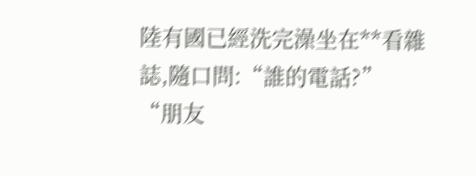陸有國已經洗完澡坐在**看雜誌,隨口問:“誰的電話?”
“朋友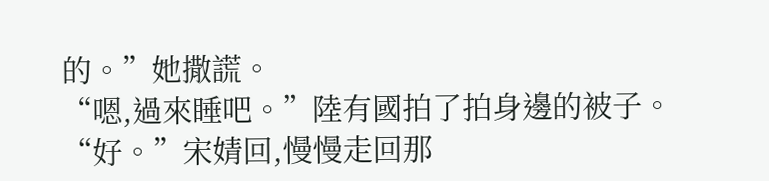的。”她撒謊。
“嗯,過來睡吧。”陸有國拍了拍身邊的被子。
“好。”宋婧回,慢慢走回那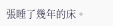張睡了幾年的床。